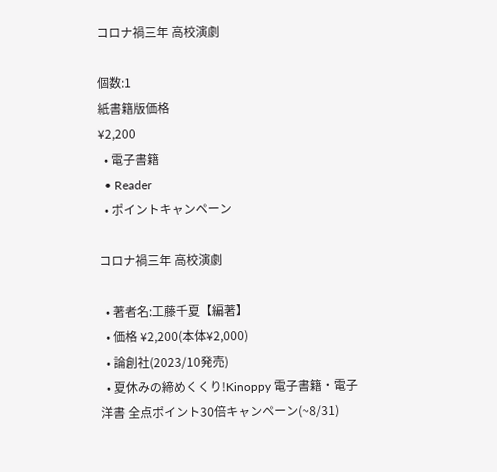コロナ禍三年 高校演劇

個数:1
紙書籍版価格
¥2,200
  • 電子書籍
  • Reader
  • ポイントキャンペーン

コロナ禍三年 高校演劇

  • 著者名:工藤千夏【編著】
  • 価格 ¥2,200(本体¥2,000)
  • 論創社(2023/10発売)
  • 夏休みの締めくくり!Kinoppy 電子書籍・電子洋書 全点ポイント30倍キャンペーン(~8/31)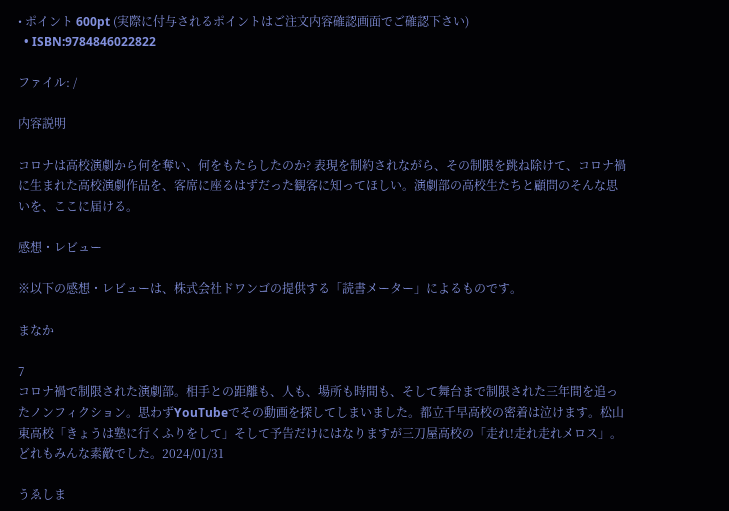• ポイント 600pt (実際に付与されるポイントはご注文内容確認画面でご確認下さい)
  • ISBN:9784846022822

ファイル: /

内容説明

コロナは高校演劇から何を奪い、何をもたらしたのか? 表現を制約されながら、その制限を跳ね除けて、コロナ禍に生まれた高校演劇作品を、客席に座るはずだった観客に知ってほしい。演劇部の高校生たちと顧問のそんな思いを、ここに届ける。

感想・レビュー

※以下の感想・レビューは、株式会社ドワンゴの提供する「読書メーター」によるものです。

まなか

7
コロナ禍で制限された演劇部。相手との距離も、人も、場所も時間も、そして舞台まで制限された三年間を追ったノンフィクション。思わずYouTubeでその動画を探してしまいました。都立千早高校の密着は泣けます。松山東高校「きょうは塾に行くふりをして」そして予告だけにはなりますが三刀屋高校の「走れ!走れ走れメロス」。どれもみんな素敵でした。2024/01/31

うゑしま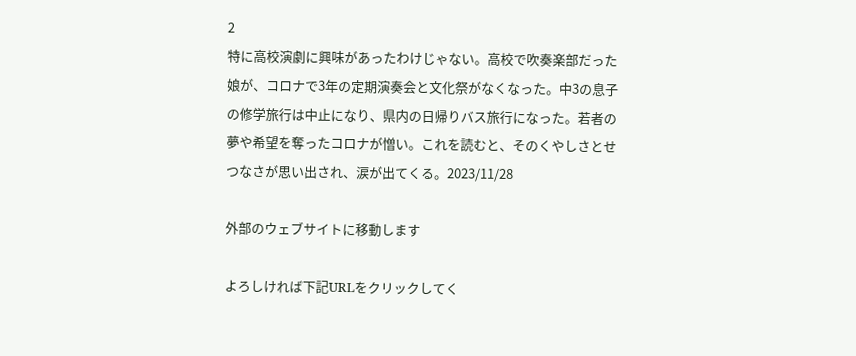2
特に高校演劇に興味があったわけじゃない。高校で吹奏楽部だった娘が、コロナで3年の定期演奏会と文化祭がなくなった。中3の息子の修学旅行は中止になり、県内の日帰りバス旅行になった。若者の夢や希望を奪ったコロナが憎い。これを読むと、そのくやしさとせつなさが思い出され、涙が出てくる。2023/11/28

外部のウェブサイトに移動します

よろしければ下記URLをクリックしてく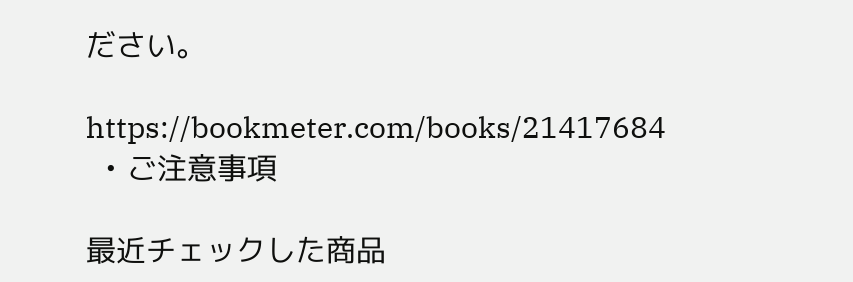ださい。

https://bookmeter.com/books/21417684
  • ご注意事項

最近チェックした商品